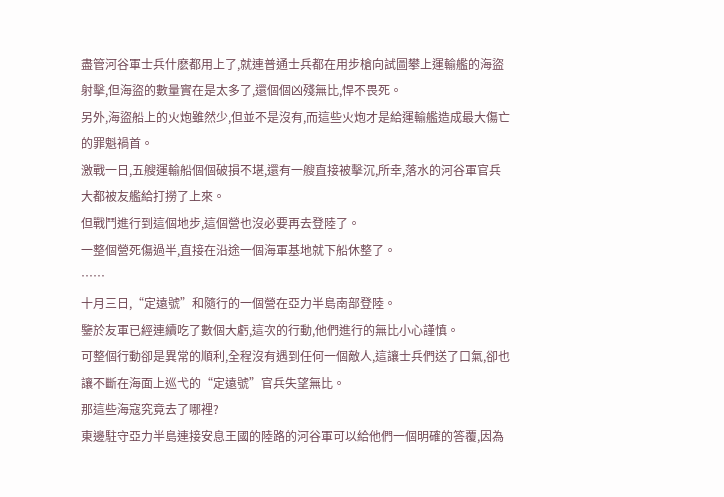盡管河谷軍士兵什麽都用上了,就連普通士兵都在用步槍向試圖攀上運輸艦的海盜射擊,但海盜的數量實在是太多了,還個個凶殘無比,悍不畏死。
另外,海盜船上的火炮雖然少,但並不是沒有,而這些火炮才是給運輸艦造成最大傷亡的罪魁禍首。
激戰一日,五艘運輸船個個破損不堪,還有一艘直接被擊沉,所幸,落水的河谷軍官兵大都被友艦給打撈了上來。
但戰鬥進行到這個地步,這個營也沒必要再去登陸了。
一整個營死傷過半,直接在沿途一個海軍基地就下船休整了。
……
十月三日,“定遠號”和隨行的一個營在亞力半島南部登陸。
鑒於友軍已經連續吃了數個大虧,這次的行動,他們進行的無比小心謹慎。
可整個行動卻是異常的順利,全程沒有遇到任何一個敵人,這讓士兵們送了口氣,卻也讓不斷在海面上巡弋的“定遠號”官兵失望無比。
那這些海寇究竟去了哪裡?
東邊駐守亞力半島連接安息王國的陸路的河谷軍可以給他們一個明確的答覆,因為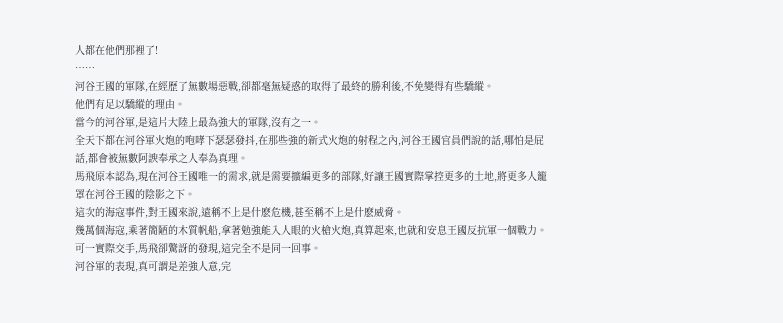人都在他們那裡了!
……
河谷王國的軍隊,在經歷了無數場惡戰,卻都毫無疑惑的取得了最終的勝利後,不免變得有些驕縱。
他們有足以驕縱的理由。
當今的河谷軍,是這片大陸上最為強大的軍隊,沒有之一。
全天下都在河谷軍火炮的咆哮下瑟瑟發抖,在那些強的新式火炮的射程之內,河谷王國官員們說的話,哪怕是屁話,都會被無數阿諛奉承之人奉為真理。
馬飛原本認為,現在河谷王國唯一的需求,就是需要擴編更多的部隊,好讓王國實際掌控更多的土地,將更多人籠罩在河谷王國的陰影之下。
這次的海寇事件,對王國來說,遠稱不上是什麽危機,甚至稱不上是什麽威脅。
幾萬個海寇,乘著簡陋的木質帆船,拿著勉強能入人眼的火槍火炮,真算起來,也就和安息王國反抗軍一個戰力。
可一實際交手,馬飛卻驚訝的發現,這完全不是同一回事。
河谷軍的表現,真可謂是差強人意,完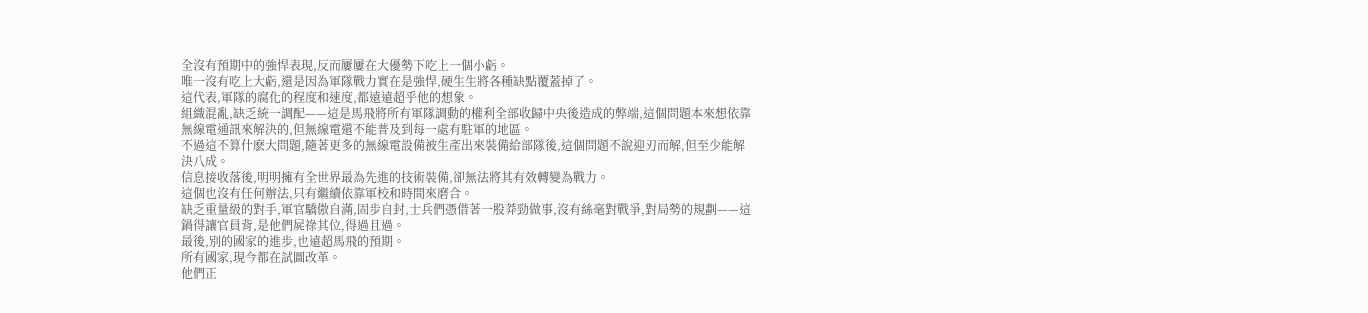全沒有預期中的強悍表現,反而屢屢在大優勢下吃上一個小虧。
唯一沒有吃上大虧,還是因為軍隊戰力實在是強悍,硬生生將各種缺點覆蓋掉了。
這代表,軍隊的腐化的程度和速度,都遠遠超乎他的想象。
組織混亂,缺乏統一調配——這是馬飛將所有軍隊調動的權利全部收歸中央後造成的弊端,這個問題本來想依靠無線電通訊來解決的,但無線電還不能普及到每一處有駐軍的地區。
不過這不算什麽大問題,隨著更多的無線電設備被生產出來裝備給部隊後,這個問題不說迎刃而解,但至少能解決八成。
信息接收落後,明明擁有全世界最為先進的技術裝備,卻無法將其有效轉變為戰力。
這個也沒有任何辦法,只有繼續依靠軍校和時間來磨合。
缺乏重量級的對手,軍官驕傲自滿,固步自封,士兵們憑借著一股莽勁做事,沒有絲毫對戰爭,對局勢的規劃——這鍋得讓官員背,是他們屍祿其位,得過且過。
最後,別的國家的進步,也遠超馬飛的預期。
所有國家,現今都在試圖改革。
他們正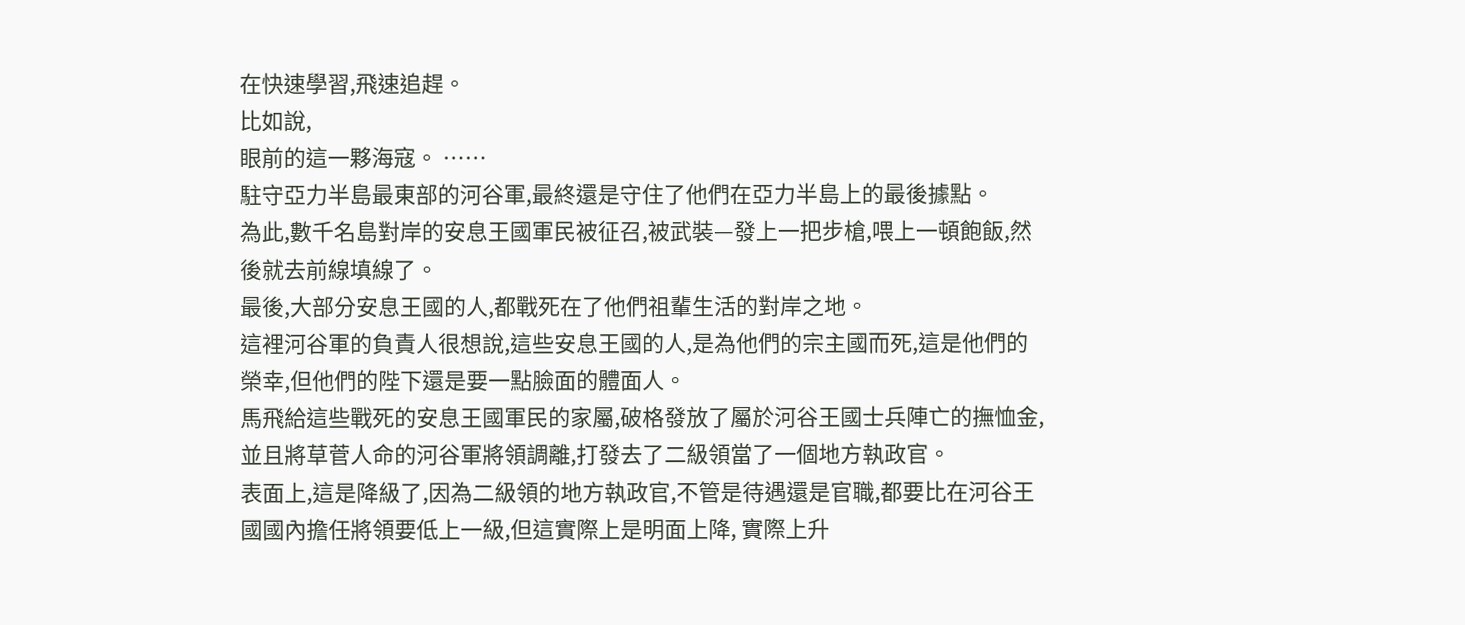在快速學習,飛速追趕。
比如說,
眼前的這一夥海寇。 ……
駐守亞力半島最東部的河谷軍,最終還是守住了他們在亞力半島上的最後據點。
為此,數千名島對岸的安息王國軍民被征召,被武裝—發上一把步槍,喂上一頓飽飯,然後就去前線填線了。
最後,大部分安息王國的人,都戰死在了他們祖輩生活的對岸之地。
這裡河谷軍的負責人很想說,這些安息王國的人,是為他們的宗主國而死,這是他們的榮幸,但他們的陛下還是要一點臉面的體面人。
馬飛給這些戰死的安息王國軍民的家屬,破格發放了屬於河谷王國士兵陣亡的撫恤金,並且將草菅人命的河谷軍將領調離,打發去了二級領當了一個地方執政官。
表面上,這是降級了,因為二級領的地方執政官,不管是待遇還是官職,都要比在河谷王國國內擔任將領要低上一級,但這實際上是明面上降, 實際上升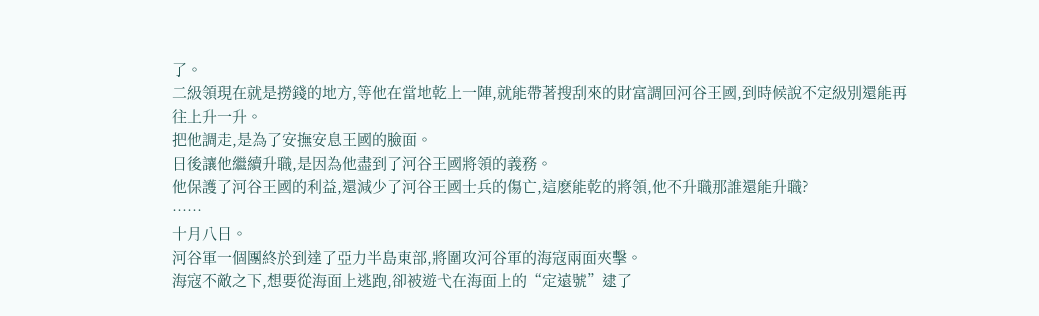了。
二級領現在就是撈錢的地方,等他在當地乾上一陣,就能帶著搜刮來的財富調回河谷王國,到時候說不定級別還能再往上升一升。
把他調走,是為了安撫安息王國的臉面。
日後讓他繼續升職,是因為他盡到了河谷王國將領的義務。
他保護了河谷王國的利益,還減少了河谷王國士兵的傷亡,這麽能乾的將領,他不升職那誰還能升職?
……
十月八日。
河谷軍一個團終於到達了亞力半島東部,將圍攻河谷軍的海寇兩面夾擊。
海寇不敵之下,想要從海面上逃跑,卻被遊弋在海面上的“定遠號”逮了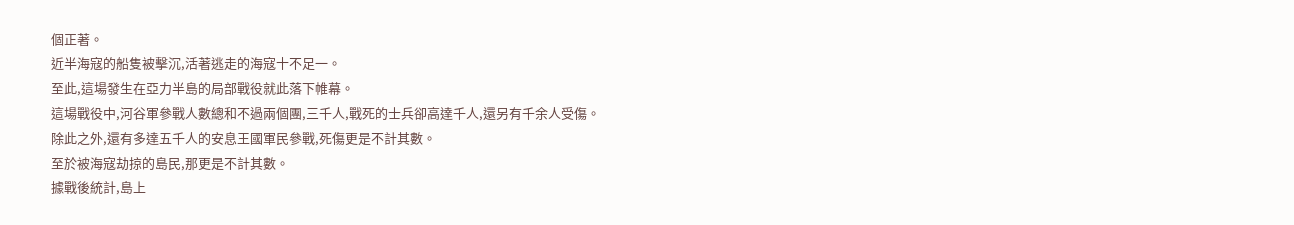個正著。
近半海寇的船隻被擊沉,活著逃走的海寇十不足一。
至此,這場發生在亞力半島的局部戰役就此落下帷幕。
這場戰役中,河谷軍參戰人數總和不過兩個團,三千人,戰死的士兵卻高達千人,還另有千余人受傷。
除此之外,還有多達五千人的安息王國軍民參戰,死傷更是不計其數。
至於被海寇劫掠的島民,那更是不計其數。
據戰後統計,島上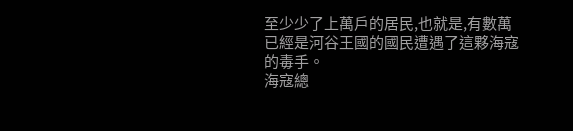至少少了上萬戶的居民,也就是,有數萬已經是河谷王國的國民遭遇了這夥海寇的毒手。
海寇總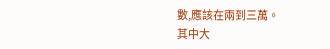數,應該在兩到三萬。
其中大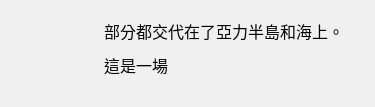部分都交代在了亞力半島和海上。
這是一場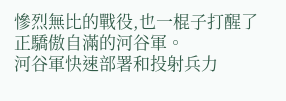慘烈無比的戰役,也一棍子打醒了正驕傲自滿的河谷軍。
河谷軍快速部署和投射兵力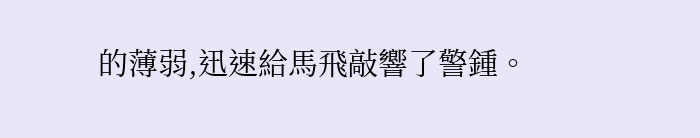的薄弱,迅速給馬飛敲響了警鍾。